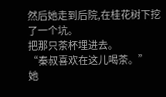然后她走到后院,在桂花树下挖了一个坑。
把那只茶杯埋进去。
“秦叔喜欢在这儿喝茶。”
她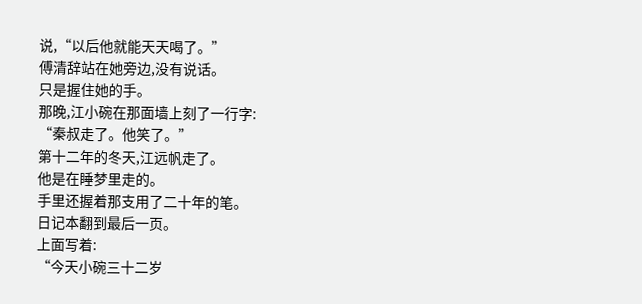说,“以后他就能天天喝了。”
傅清辞站在她旁边,没有说话。
只是握住她的手。
那晚,江小碗在那面墙上刻了一行字:
“秦叔走了。他笑了。”
第十二年的冬天,江远帆走了。
他是在睡梦里走的。
手里还握着那支用了二十年的笔。
日记本翻到最后一页。
上面写着:
“今天小碗三十二岁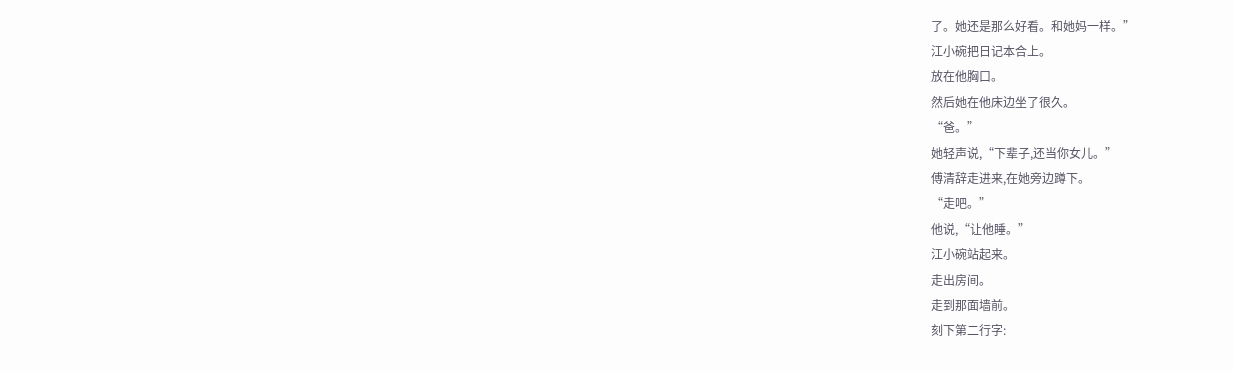了。她还是那么好看。和她妈一样。”
江小碗把日记本合上。
放在他胸口。
然后她在他床边坐了很久。
“爸。”
她轻声说,“下辈子,还当你女儿。”
傅清辞走进来,在她旁边蹲下。
“走吧。”
他说,“让他睡。”
江小碗站起来。
走出房间。
走到那面墙前。
刻下第二行字: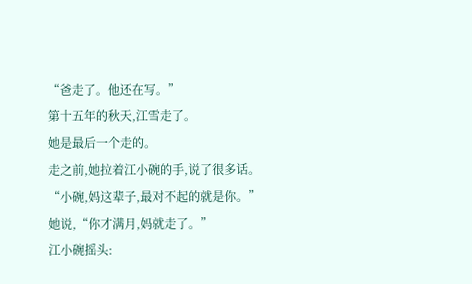“爸走了。他还在写。”
第十五年的秋天,江雪走了。
她是最后一个走的。
走之前,她拉着江小碗的手,说了很多话。
“小碗,妈这辈子,最对不起的就是你。”
她说,“你才满月,妈就走了。”
江小碗摇头: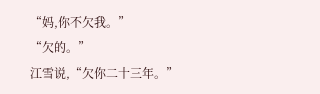“妈,你不欠我。”
“欠的。”
江雪说,“欠你二十三年。”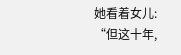她看着女儿:
“但这十年,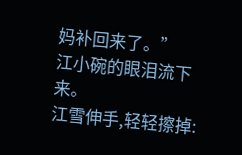妈补回来了。”
江小碗的眼泪流下来。
江雪伸手,轻轻擦掉: